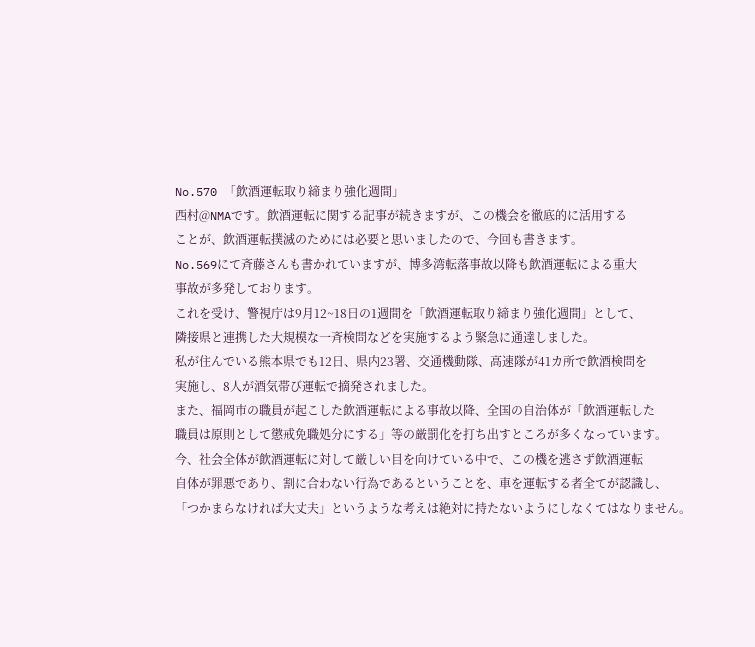No.570 「飲酒運転取り締まり強化週間」
西村@NMAです。飲酒運転に関する記事が続きますが、この機会を徹底的に活用する
ことが、飲酒運転撲滅のためには必要と思いましたので、今回も書きます。
No.569にて斉藤さんも書かれていますが、博多湾転落事故以降も飲酒運転による重大
事故が多発しております。
これを受け、警視庁は9月12~18日の1週間を「飲酒運転取り締まり強化週間」として、
隣接県と連携した大規模な一斉検問などを実施するよう緊急に通達しました。
私が住んでいる熊本県でも12日、県内23署、交通機動隊、高速隊が41カ所で飲酒検問を
実施し、8人が酒気帯び運転で摘発されました。
また、福岡市の職員が起こした飲酒運転による事故以降、全国の自治体が「飲酒運転した
職員は原則として懲戒免職処分にする」等の厳罰化を打ち出すところが多くなっています。
今、社会全体が飲酒運転に対して厳しい目を向けている中で、この機を逃さず飲酒運転
自体が罪悪であり、割に合わない行為であるということを、車を運転する者全てが認識し、
「つかまらなければ大丈夫」というような考えは絶対に持たないようにしなくてはなりません。